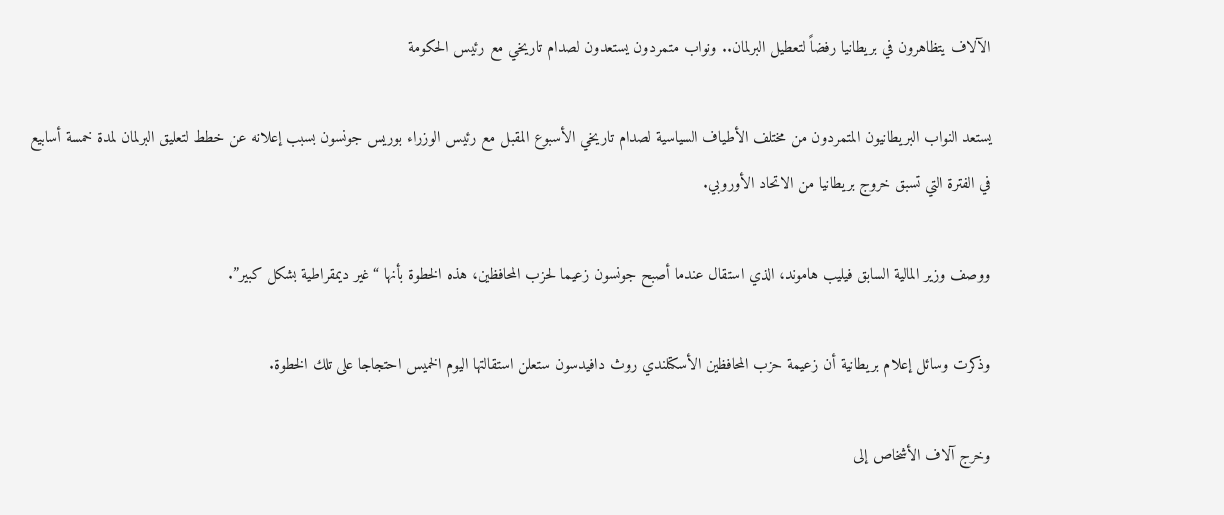الآلاف يتظاهرون في بريطانيا رفضاً لتعطيل البرلمان.. ونواب متمردون يستعدون لصدام تاريخي مع رئيس الحكومة

يستعد النواب البريطانيون المتمردون من مختلف الأطياف السياسية لصدام تاريخي الأسبوع المقبل مع رئيس الوزراء بوريس جونسون بسبب إعلانه عن خطط لتعليق البرلمان لمدة خمسة أسابيع في الفترة التي تسبق خروج بريطانيا من الاتحاد الأوروبي.

ووصف وزير المالية السابق فيليب هاموند، الذي استقال عندما أصبح جونسون زعيما لحزب المحافظين، هذه الخطوة بأنها “غير ديمقراطية بشكل كبير”.

وذكرت وسائل إعلام بريطانية أن زعيمة حزب المحافظين الأسكتلندي روث دافيدسون ستعلن استقالتها اليوم الخميس احتجاجا على تلك الخطوة.

وخرج آلاف الأشخاص إلى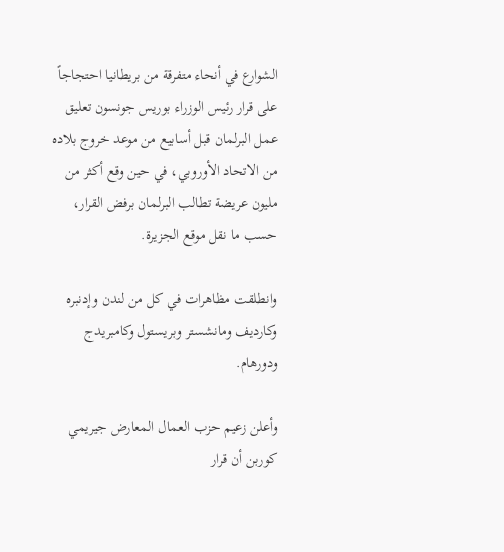الشوارع في أنحاء متفرقة من بريطانيا احتجاجاً على قرار رئيس الوزراء بوريس جونسون تعليق عمل البرلمان قبل أسابيع من موعد خروج بلاده من الاتحاد الأوروبي، في حين وقع أكثر من مليون عريضة تطالب البرلمان برفض القرار، حسب ما نقل موقع الجزيرة.

وانطلقت مظاهرات في كل من لندن وإدنبره وكارديف ومانشستر وبريستول وكامبريدج ودورهام.

وأعلن زعيم حزب العمال المعارض جيريمي كوربن أن قرار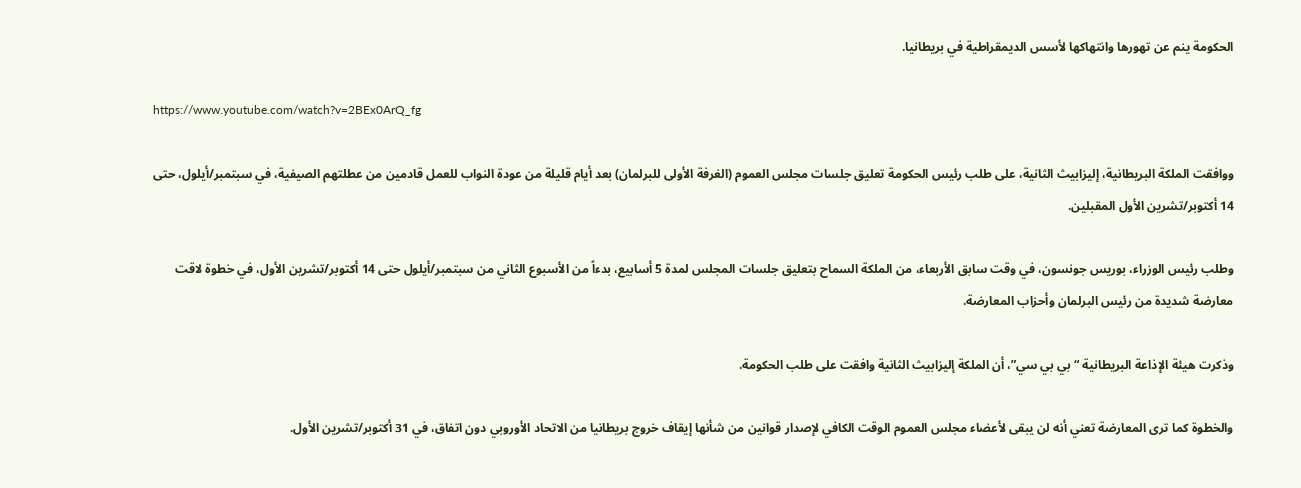الحكومة ينم عن تهورها وانتهاكها لأسس الديمقراطية في بريطانيا.

https://www.youtube.com/watch?v=2BEx0ArQ_fg

ووافقت الملكة البريطانية، إليزابيث الثانية، على طلب رئيس الحكومة تعليق جلسات مجلس العموم (الغرفة الأولى للبرلمان) بعد أيام قليلة من عودة النواب للعمل قادمين من عطلتهم الصيفية، في سبتمبر/أيلول، حتى 14 أكتوبر/تشرين الأول المقبلين.

وطلب رئيس الوزراء، بوريس جونسون، في وقت سابق الأربعاء، من الملكة السماح بتعليق جلسات المجلس لمدة 5 أسابيع، بدءاً من الأسبوع الثاني من سبتمبر/أيلول حتى 14 أكتوبر/تشرين الأول، في خطوة لاقت معارضة شديدة من رئيس البرلمان وأحزاب المعارضة.

وذكرت هيئة الإذاعة البريطانية “بي بي سي”، أن الملكة إليزابيث الثانية وافقت على طلب الحكومة.

والخطوة كما ترى المعارضة تعني أنه لن يبقى لأعضاء مجلس العموم الوقت الكافي لإصدار قوانين من شأنها إيقاف خروج بريطانيا من الاتحاد الأوروبي دون اتفاق، في 31 أكتوبر/تشرين الأول.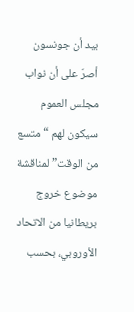بيد أن جونسون أصرّ على أن نواب مجلس العموم سيكون لهم “متسع من الوقت” لمناقشة موضوع خروج بريطانيا من الاتحاد الأوروبي، بحسب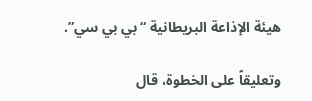هيئة الإذاعة البريطانية “بي بي سي”.

وتعليقاً على الخطوة، قال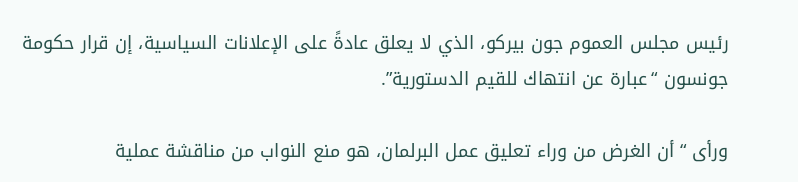رئيس مجلس العموم جون بيركو، الذي لا يعلق عادةً على الإعلانات السياسية، إن قرار حكومة جونسون “عبارة عن انتهاك للقيم الدستورية”.

ورأى “أن الغرض من وراء تعليق عمل البرلمان، هو منع النواب من مناقشة عملية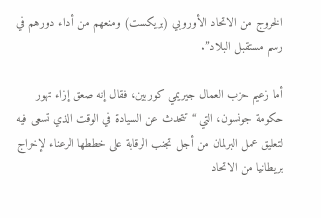الخروج من الاتحاد الأوروبي (بريكست) ومنعهم من أداء دورهم في رسم مستقبل البلاد”.

أما زعيم حزب العمال جيريمي كوربين، فقال إنه صعق إزاء تهور حكومة جونسون، التي “تتحدث عن السيادة في الوقت الذي تسعى فيه لتعليق عمل البرلمان من أجل تجنب الرقابة على خططها الرعناء لإخراج بريطانيا من الاتحاد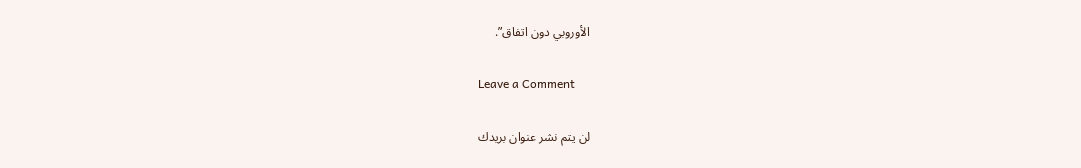الأوروبي دون اتفاق”.

Leave a Comment

لن يتم نشر عنوان بريدك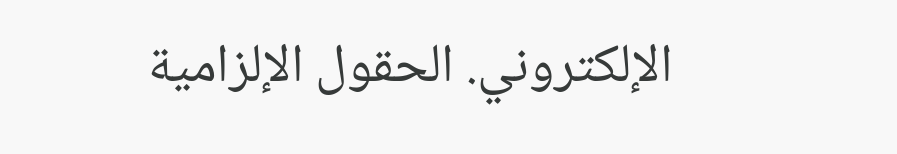الإلكتروني. الحقول الإلزامية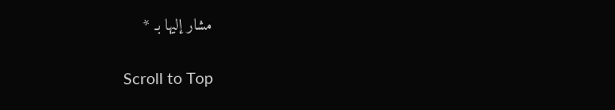مشار إليها بـ *

Scroll to Top